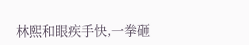林熙和眼疾手快,一拳砸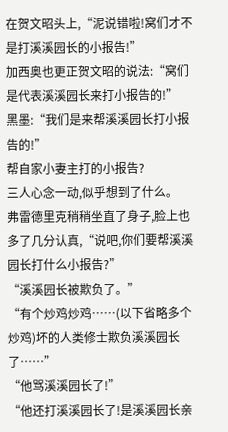在贺文昭头上,“泥说错啦!窝们才不是打溪溪园长的小报告!”
加西奥也更正贺文昭的说法:“窝们是代表溪溪园长来打小报告的!”
黑墨:“我们是来帮溪溪园长打小报告的!”
帮自家小妻主打的小报告?
三人心念一动,似乎想到了什么。
弗雷德里克稍稍坐直了身子,脸上也多了几分认真,“说吧,你们要帮溪溪园长打什么小报告?”
“溪溪园长被欺负了。”
“有个炒鸡炒鸡……(以下省略多个炒鸡)坏的人类修士欺负溪溪园长了……”
“他骂溪溪园长了!”
“他还打溪溪园长了!是溪溪园长亲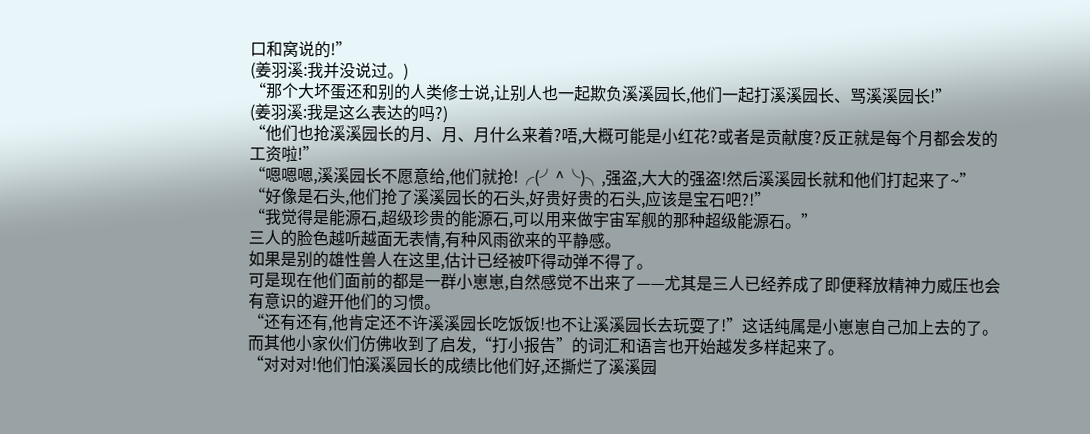口和窝说的!”
(姜羽溪:我并没说过。)
“那个大坏蛋还和别的人类修士说,让别人也一起欺负溪溪园长,他们一起打溪溪园长、骂溪溪园长!”
(姜羽溪:我是这么表达的吗?)
“他们也抢溪溪园长的月、月、月什么来着?唔,大概可能是小红花?或者是贡献度?反正就是每个月都会发的工资啦!”
“嗯嗯嗯,溪溪园长不愿意给,他们就抢!╭(╯^╰)╮,强盗,大大的强盗!然后溪溪园长就和他们打起来了~”
“好像是石头,他们抢了溪溪园长的石头,好贵好贵的石头,应该是宝石吧?!”
“我觉得是能源石,超级珍贵的能源石,可以用来做宇宙军舰的那种超级能源石。”
三人的脸色越听越面无表情,有种风雨欲来的平静感。
如果是别的雄性兽人在这里,估计已经被吓得动弹不得了。
可是现在他们面前的都是一群小崽崽,自然感觉不出来了——尤其是三人已经养成了即便释放精神力威压也会有意识的避开他们的习惯。
“还有还有,他肯定还不许溪溪园长吃饭饭!也不让溪溪园长去玩耍了!”这话纯属是小崽崽自己加上去的了。
而其他小家伙们仿佛收到了启发,“打小报告”的词汇和语言也开始越发多样起来了。
“对对对!他们怕溪溪园长的成绩比他们好,还撕烂了溪溪园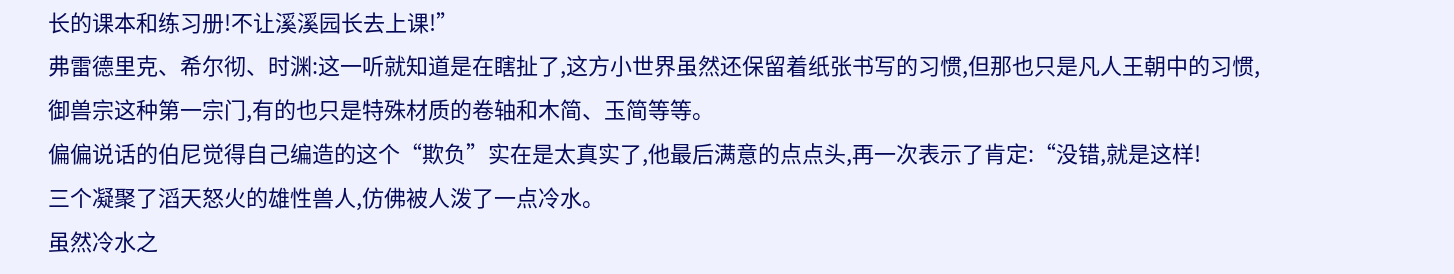长的课本和练习册!不让溪溪园长去上课!”
弗雷德里克、希尔彻、时渊:这一听就知道是在瞎扯了,这方小世界虽然还保留着纸张书写的习惯,但那也只是凡人王朝中的习惯,御兽宗这种第一宗门,有的也只是特殊材质的卷轴和木简、玉简等等。
偏偏说话的伯尼觉得自己编造的这个“欺负”实在是太真实了,他最后满意的点点头,再一次表示了肯定:“没错,就是这样!
三个凝聚了滔天怒火的雄性兽人,仿佛被人泼了一点冷水。
虽然冷水之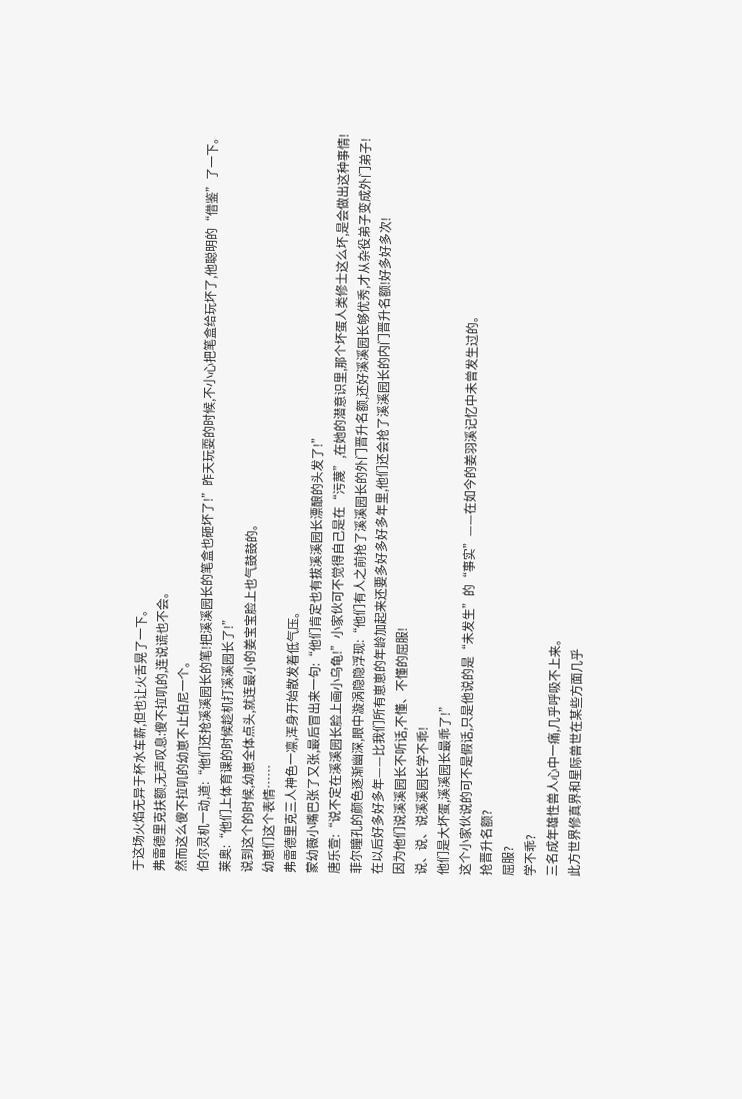于这场火焰无异于杯水车薪,但也让火舌晃了一下。
弗雷德里克扶额,无声叹息:傻不拉叽的,连说谎也不会。
然而这么傻不拉叽的幼崽不止伯尼一个。
伯尔灵机一动,道:“他们还抢溪溪园长的笔!把溪溪园长的笔盒也砸坏了!”昨天玩耍的时候,不小心把笔盒给玩坏了,他聪明的“借鉴”了一下。
莱奥:“他们上体育课的时候趁机打溪溪园长了!”
说到这个的时候,幼崽全体点头,就连最小的姜宝宝脸上也气鼓鼓的。
幼崽们这个表情……
弗雷德里克三人神色一凛,浑身开始散发着低气压。
蒙幼薇小嘴巴张了又张,最后冒出来一句:“他们肯定也有拔溪溪园长漂酿的头发了!”
唐乐萱:“说不定在溪溪园长脸上画小乌龟!”小家伙可不觉得自己是在“污蔑”,在她的潜意识里,那个坏蛋人类修士这么坏,是会做出这种事情!
菲尔瞳孔的颜色逐渐幽深,眼中漩涡隐隐浮现:“他们有人之前抢了溪溪园长的外门晋升名额,还好溪溪园长够优秀,才从杂役弟子变成外门弟子!
在以后好多好多年——比我们所有崽崽的年龄加起来还要多好多好多年里,他们还会抢了溪溪园长的内门晋升名额!好多好多次!
因为他们说溪溪园长不听话,不懂、不懂的屈服!
说、说、说溪溪园长学不乖!
他们是大坏蛋,溪溪园长最乖了!”
这个小家伙说的可不是假话,只是他说的是“未发生”的“事实”——在如今的姜羽溪记忆中未曾发生过的。
抢晋升名额?
屈服?
学不乖?
三名成年雄性兽人心中一痛,几乎呼吸不上来。
此方世界修真界和星际兽世在某些方面几乎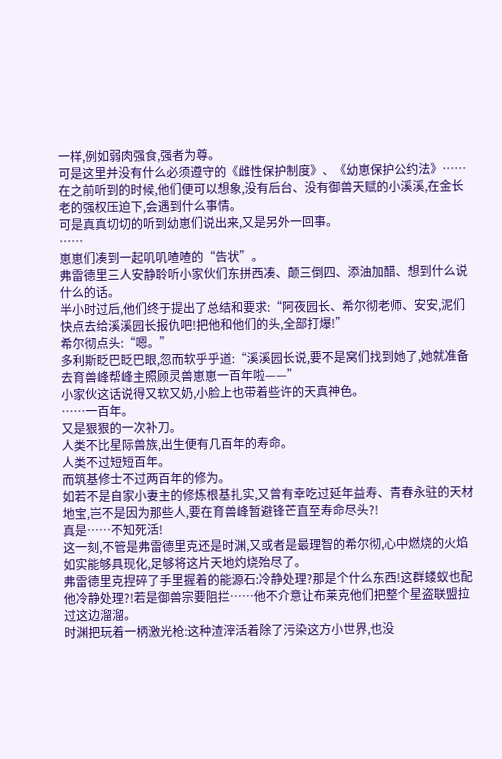一样,例如弱肉强食,强者为尊。
可是这里并没有什么必须遵守的《雌性保护制度》、《幼崽保护公约法》……
在之前听到的时候,他们便可以想象,没有后台、没有御兽天赋的小溪溪,在金长老的强权压迫下,会遇到什么事情。
可是真真切切的听到幼崽们说出来,又是另外一回事。
……
崽崽们凑到一起叽叽喳喳的“告状”。
弗雷德里三人安静聆听小家伙们东拼西凑、颠三倒四、添油加醋、想到什么说什么的话。
半小时过后,他们终于提出了总结和要求:“阿夜园长、希尔彻老师、安安,泥们快点去给溪溪园长报仇吧!把他和他们的头,全部打爆!”
希尔彻点头:“嗯。”
多利斯眨巴眨巴眼,忽而软乎乎道:“溪溪园长说,要不是窝们找到她了,她就准备去育兽峰帮峰主照顾灵兽崽崽一百年啦——”
小家伙这话说得又软又奶,小脸上也带着些许的天真神色。
……一百年。
又是狠狠的一次补刀。
人类不比星际兽族,出生便有几百年的寿命。
人类不过短短百年。
而筑基修士不过两百年的修为。
如若不是自家小妻主的修炼根基扎实,又曾有幸吃过延年益寿、青春永驻的天材地宝,岂不是因为那些人,要在育兽峰暂避锋芒直至寿命尽头?!
真是……不知死活!
这一刻,不管是弗雷德里克还是时渊,又或者是最理智的希尔彻,心中燃烧的火焰如实能够具现化,足够将这片天地灼烧殆尽了。
弗雷德里克捏碎了手里握着的能源石:冷静处理?那是个什么东西!这群蝼蚁也配他冷静处理?!若是御兽宗要阻拦……他不介意让布莱克他们把整个星盗联盟拉过这边溜溜。
时渊把玩着一柄激光枪:这种渣滓活着除了污染这方小世界,也没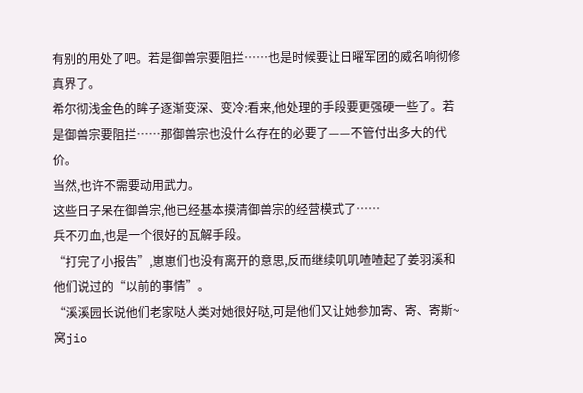有别的用处了吧。若是御兽宗要阻拦……也是时候要让日曜军团的威名响彻修真界了。
希尔彻浅金色的眸子逐渐变深、变冷:看来,他处理的手段要更强硬一些了。若是御兽宗要阻拦……那御兽宗也没什么存在的必要了——不管付出多大的代价。
当然,也许不需要动用武力。
这些日子呆在御兽宗,他已经基本摸清御兽宗的经营模式了……
兵不刃血,也是一个很好的瓦解手段。
“打完了小报告”,崽崽们也没有离开的意思,反而继续叽叽喳喳起了姜羽溪和他们说过的“以前的事情”。
“溪溪园长说他们老家哒人类对她很好哒,可是他们又让她参加寄、寄、寄斯~窝jio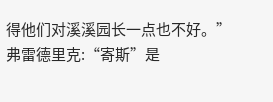得他们对溪溪园长一点也不好。”
弗雷德里克:“寄斯”是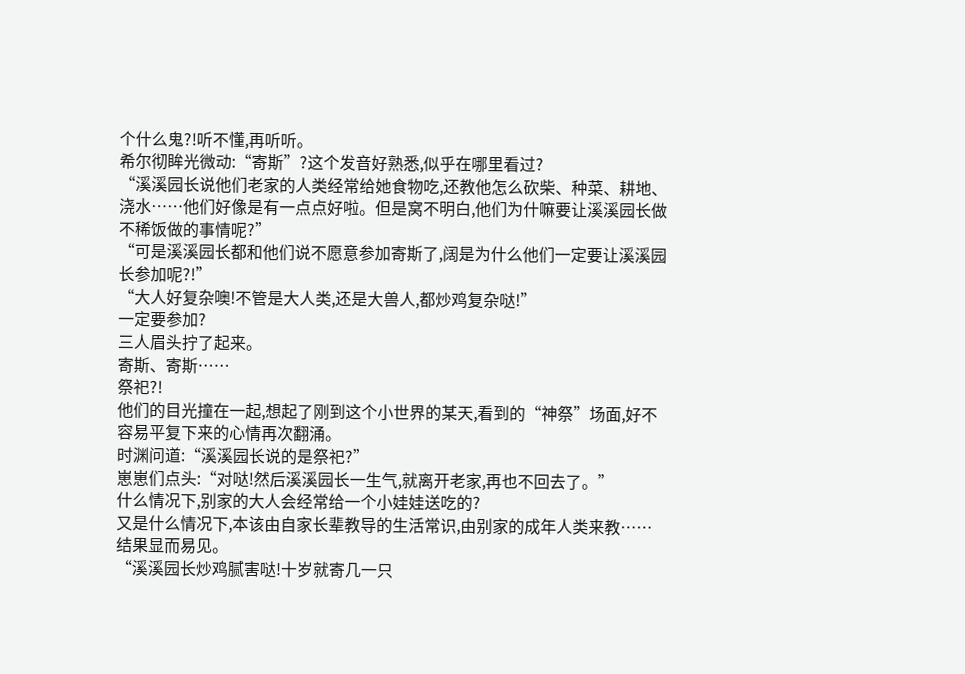个什么鬼?!听不懂,再听听。
希尔彻眸光微动:“寄斯”?这个发音好熟悉,似乎在哪里看过?
“溪溪园长说他们老家的人类经常给她食物吃,还教他怎么砍柴、种菜、耕地、浇水……他们好像是有一点点好啦。但是窝不明白,他们为什嘛要让溪溪园长做不稀饭做的事情呢?”
“可是溪溪园长都和他们说不愿意参加寄斯了,阔是为什么他们一定要让溪溪园长参加呢?!”
“大人好复杂噢!不管是大人类,还是大兽人,都炒鸡复杂哒!”
一定要参加?
三人眉头拧了起来。
寄斯、寄斯……
祭祀?!
他们的目光撞在一起,想起了刚到这个小世界的某天,看到的“神祭”场面,好不容易平复下来的心情再次翻涌。
时渊问道:“溪溪园长说的是祭祀?”
崽崽们点头:“对哒!然后溪溪园长一生气,就离开老家,再也不回去了。”
什么情况下,别家的大人会经常给一个小娃娃送吃的?
又是什么情况下,本该由自家长辈教导的生活常识,由别家的成年人类来教……
结果显而易见。
“溪溪园长炒鸡腻害哒!十岁就寄几一只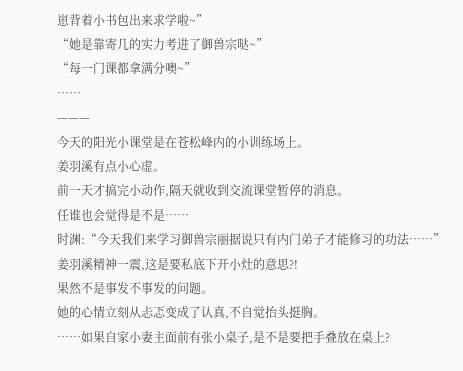崽背着小书包出来求学啦~”
“她是靠寄几的实力考进了御兽宗哒~”
“每一门课都拿满分噢~”
……
———
今天的阳光小课堂是在苍松峰内的小训练场上。
姜羽溪有点小心虚。
前一天才搞完小动作,隔天就收到交流课堂暂停的消息。
任谁也会觉得是不是……
时渊:“今天我们来学习御兽宗丽据说只有内门弟子才能修习的功法……”
姜羽溪精神一震,这是要私底下开小灶的意思?!
果然不是事发不事发的问题。
她的心情立刻从忐忑变成了认真,不自觉抬头挺胸。
……如果自家小妻主面前有张小桌子,是不是要把手叠放在桌上?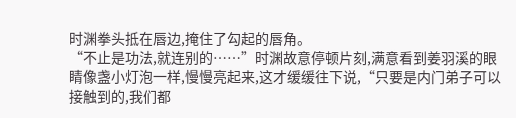时渊拳头抵在唇边,掩住了勾起的唇角。
“不止是功法,就连别的……”时渊故意停顿片刻,满意看到姜羽溪的眼睛像盏小灯泡一样,慢慢亮起来,这才缓缓往下说,“只要是内门弟子可以接触到的,我们都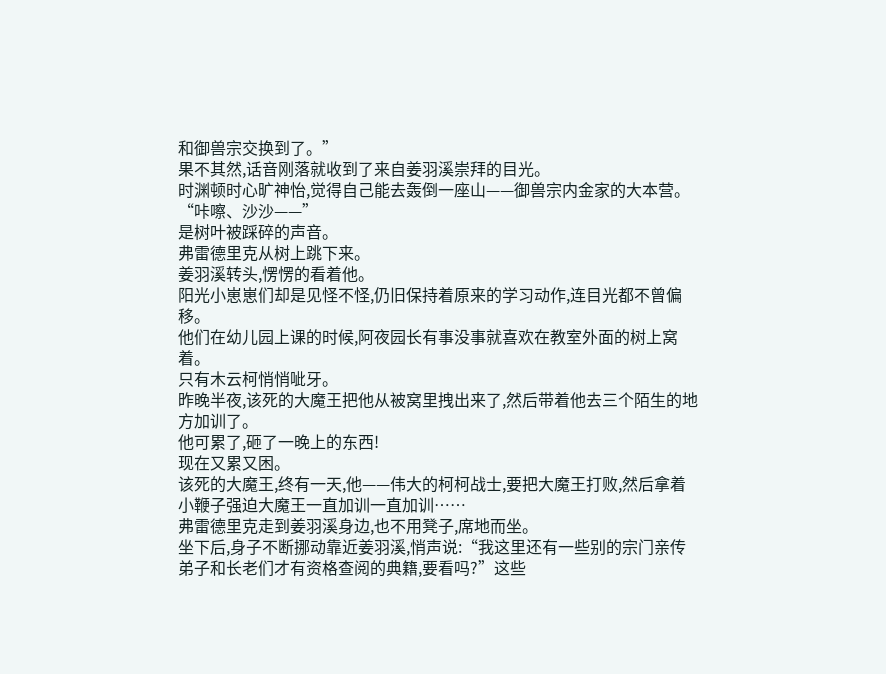和御兽宗交换到了。”
果不其然,话音刚落就收到了来自姜羽溪崇拜的目光。
时渊顿时心旷神怡,觉得自己能去轰倒一座山——御兽宗内金家的大本营。
“咔嚓、沙沙——”
是树叶被踩碎的声音。
弗雷德里克从树上跳下来。
姜羽溪转头,愣愣的看着他。
阳光小崽崽们却是见怪不怪,仍旧保持着原来的学习动作,连目光都不曾偏移。
他们在幼儿园上课的时候,阿夜园长有事没事就喜欢在教室外面的树上窝着。
只有木云柯悄悄呲牙。
昨晚半夜,该死的大魔王把他从被窝里拽出来了,然后带着他去三个陌生的地方加训了。
他可累了,砸了一晚上的东西!
现在又累又困。
该死的大魔王,终有一天,他——伟大的柯柯战士,要把大魔王打败,然后拿着小鞭子强迫大魔王一直加训一直加训……
弗雷德里克走到姜羽溪身边,也不用凳子,席地而坐。
坐下后,身子不断挪动靠近姜羽溪,悄声说:“我这里还有一些别的宗门亲传弟子和长老们才有资格查阅的典籍,要看吗?”这些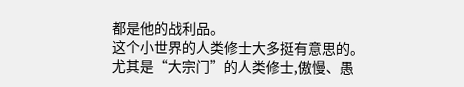都是他的战利品。
这个小世界的人类修士大多挺有意思的。
尤其是“大宗门”的人类修士,傲慢、愚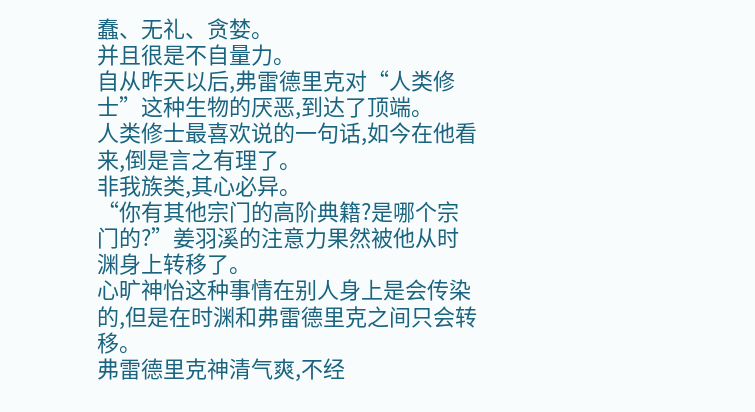蠢、无礼、贪婪。
并且很是不自量力。
自从昨天以后,弗雷德里克对“人类修士”这种生物的厌恶,到达了顶端。
人类修士最喜欢说的一句话,如今在他看来,倒是言之有理了。
非我族类,其心必异。
“你有其他宗门的高阶典籍?是哪个宗门的?”姜羽溪的注意力果然被他从时渊身上转移了。
心旷神怡这种事情在别人身上是会传染的,但是在时渊和弗雷德里克之间只会转移。
弗雷德里克神清气爽,不经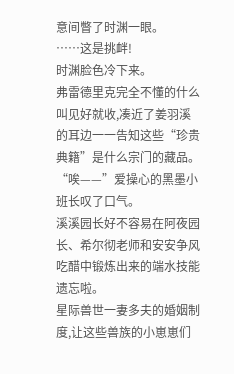意间瞥了时渊一眼。
……这是挑衅!
时渊脸色冷下来。
弗雷德里克完全不懂的什么叫见好就收,凑近了姜羽溪的耳边一一告知这些“珍贵典籍”是什么宗门的藏品。
“唉——”爱操心的黑墨小班长叹了口气。
溪溪园长好不容易在阿夜园长、希尔彻老师和安安争风吃醋中锻炼出来的端水技能遗忘啦。
星际兽世一妻多夫的婚姻制度,让这些兽族的小崽崽们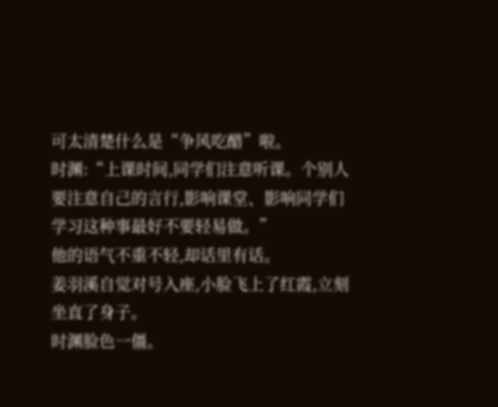可太清楚什么是“争风吃醋”啦。
时渊:“上课时间,同学们注意听课。个别人要注意自己的言行,影响课堂、影响同学们学习这种事最好不要轻易做。”
他的语气不重不轻,却话里有话。
姜羽溪自觉对号入座,小脸飞上了红霞,立刻坐直了身子。
时渊脸色一僵。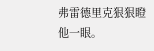弗雷德里克狠狠瞪他一眼。